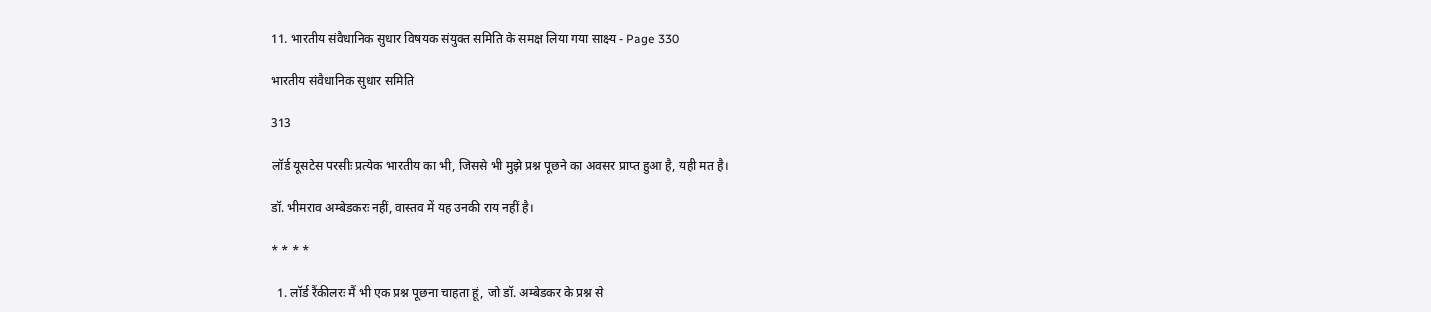11. भारतीय संवैधानिक सुधार विषयक संयुक्त समिति के समक्ष लिया गया साक्ष्य - Page 330

भारतीय संवैधानिक सुधार समिति

313

लॉर्ड यूसटेस परसीः प्रत्येक भारतीय का भी, जिससे भी मुझे प्रश्न पूछने का अवसर प्राप्त हुआ है, यही मत है।

डॉ. भीमराव अम्बेडकरः नहीं, वास्तव में यह उनकी राय नहीं है।

* * * *

  1. लॉर्ड रैंकीलरः मैं भी एक प्रश्न पूछना चाहता हूं, जो डॉ. अम्बेडकर के प्रश्न से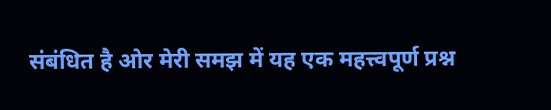संबंधित है ओर मेरी समझ में यह एक महत्त्वपूर्ण प्रश्न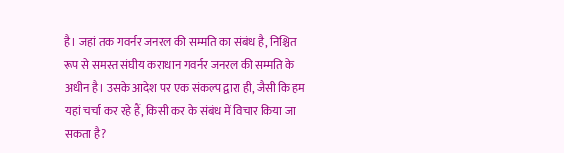है। जहां तक गवर्नर जनरल की सम्मति का संबंध है, निश्चित रूप से समस्त संघीय कराधान गवर्नर जनरल की सम्मति के अधीन है। उसके आदेश पर एक संकल्प द्वारा ही, जैसी कि हम यहां चर्चा कर रहे हैं, किसी कर के संबंध में विचार किया जा सकता है?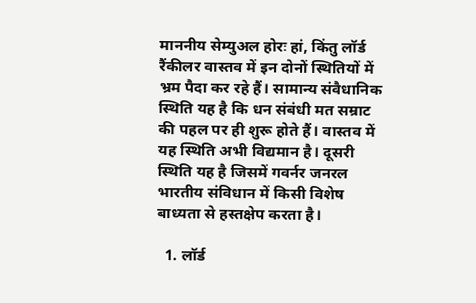माननीय सेम्युअल होरः हां, किंतु लॉर्ड रैंकीलर वास्तव में इन दोनों स्थितियों में भ्रम पैदा कर रहे हैं। सामान्य संवैधानिक स्थिति यह है कि धन संबंधी मत सम्राट की पहल पर ही शुरू होते हैं। वास्तव में यह स्थिति अभी विद्यमान है। दूसरी स्थिति यह है जिसमें गवर्नर जनरल भारतीय संविधान में किसी विशेष बाध्यता से हस्तक्षेप करता है।

  1. लॉर्ड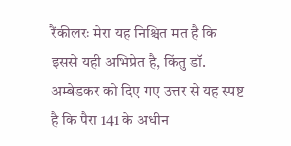रैंकीलरः मेरा यह निश्चित मत है कि इससे यही अभिप्रेत है, किंतु डॉ. अम्बेडकर को दिए गए उत्तर से यह स्पष्ट है कि पैरा 141 के अधीन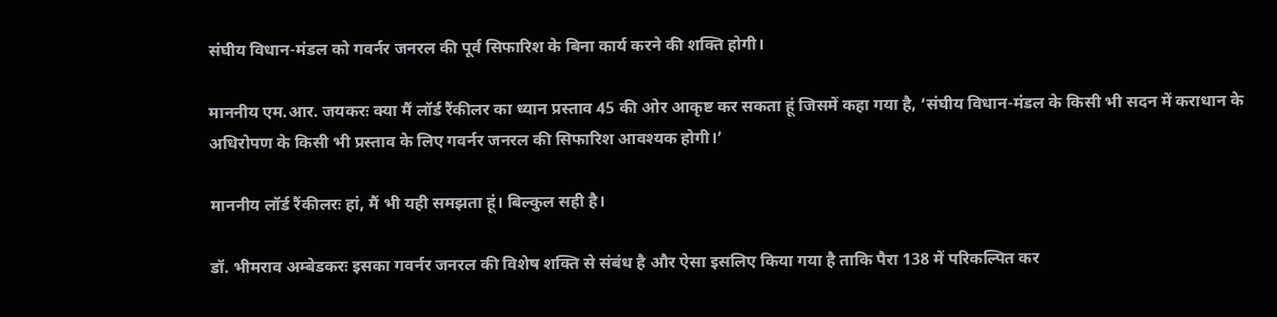संघीय विधान-मंडल को गवर्नर जनरल की पूर्व सिफारिश के बिना कार्य करने की शक्ति होगी।

माननीय एम.आर. जयकरः क्या मैं लॉर्ड रैंकीलर का ध्यान प्रस्ताव 45 की ओर आकृष्ट कर सकता हूं जिसमें कहा गया है, ‘संघीय विधान-मंडल के किसी भी सदन में कराधान के अधिरोपण के किसी भी प्रस्ताव के लिए गवर्नर जनरल की सिफारिश आवश्यक होगी।’

माननीय लॉर्ड रैंकीलरः हां, मैं भी यही समझता हूं। बिल्कुल सही है।

डॉ. भीमराव अम्बेडकरः इसका गवर्नर जनरल की विशेष शक्ति से संबंध है और ऐसा इसलिए किया गया है ताकि पैरा 138 में परिकल्पित कर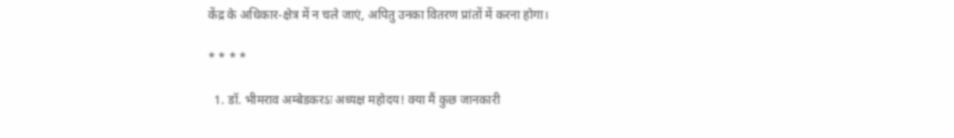केंद्र के अधिकार-क्षेत्र में न चले जाएं, अपितु उनका वितरण प्रांतों में करना होगा।

* * * *

  1. डॉ. भीमराव अम्बेडकरऽः अध्यक्ष महोदय! क्या मैं कुछ जानकारी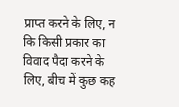प्राप्त करने के लिए, न कि किसी प्रकार का विवाद पैदा करने के लिए, बीच में कुछ कह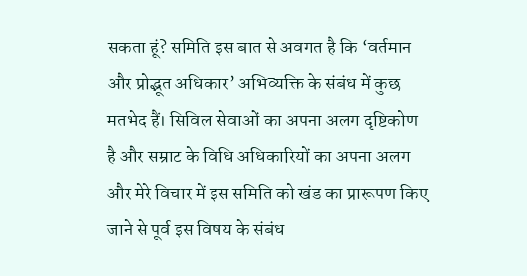सकता हूं? समिति इस बात से अवगत है कि ‘वर्तमान और प्रोद्भूत अधिकार’ अभिव्यक्ति के संबंध में कुछ मतभेद हैं। सिविल सेवाओं का अपना अलग दृष्टिकोण है और सम्राट के विधि अधिकारियों का अपना अलग और मेरे विचार में इस समिति को खंड का प्रारूपण किए जाने से पूर्व इस विषय के संबंध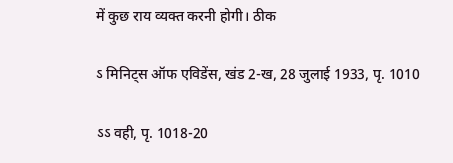में कुछ राय व्यक्त करनी होगी। ठीक

ऽ मिनिट्स ऑफ एविडेंस, खंड 2-ख, 28 जुलाई 1933, पृ. 1010

ऽऽ वही, पृ. 1018-20